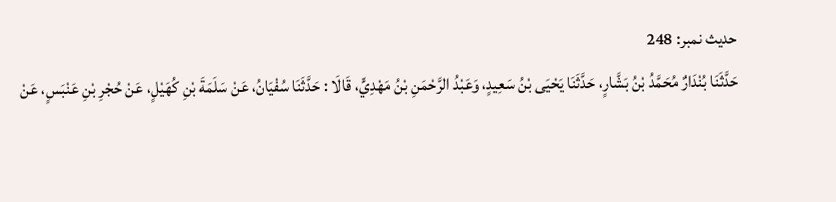حدیث نمبر: 248
حَدَّثَنَا بُنْدَارٌ مُحَمَّدُ بْنُ بَشَّارٍ، حَدَّثَنَا يَحْيَى بْنُ سَعِيدٍ، وَعَبْدُ الرَّحْمَنِ بْنُ مَهْدِيٍّ، قَالَا : حَدَّثَنَا سُفْيَانُ، عَنْ سَلَمَةَ بْنِ كُهَيْلٍ، عَنْ حُجْرِ بْنِ عَنْبَسٍ، عَنْ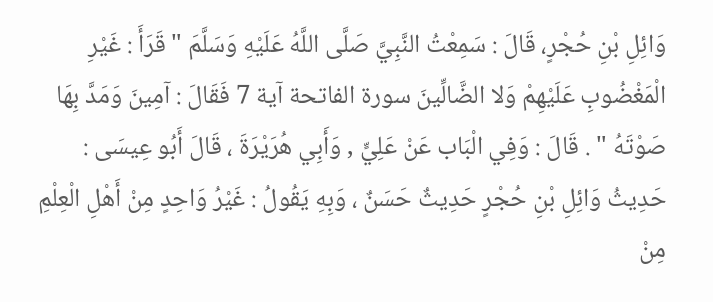وَائِلِ بْنِ حُجْرٍ، قَالَ : سَمِعْتُ النَّبِيَّ صَلَّى اللَّهُ عَلَيْهِ وَسَلَّمَ " قَرَأَ : غَيْرِ الْمَغْضُوبِ عَلَيْهِمْ وَلا الضَّالِّينَ سورة الفاتحة آية 7 فَقَالَ : آمِينَ وَمَدَّ بِهَا صَوْتَهُ " . قَالَ : وَفِي الْبَاب عَنْ عَلِيٍّ , وَأَبِي هُرَيْرَةَ ، قَالَ أَبُو عِيسَى : حَدِيثُ وَائِلِ بْنِ حُجْرٍ حَدِيثٌ حَسَنٌ ، وَبِهِ يَقُولُ : غَيْرُ وَاحِدٍ مِنْ أَهْلِ الْعِلْمِ مِنْ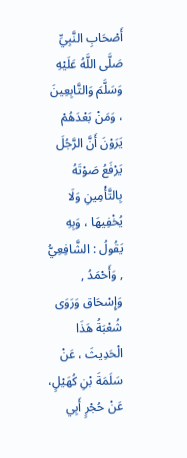أَصْحَابِ النَّبِيِّ صَلَّى اللَّهُ عَلَيْهِ وَسَلَّمَ وَالتَّابِعِينَ ، وَمَنْ بَعْدَهُمْ يَرَوْنَ أَنَّ الرَّجُلَ يَرْفَعُ صَوْتَهُ بِالتَّأْمِينِ وَلَا يُخْفِيهَا ، وَبِهِ يَقُولُ : الشَّافِعِيُّ , وَأَحْمَدُ , وَإِسْحَاق وَرَوَى شُعْبَةُ هَذَا الْحَدِيثَ ، عَنْ سَلَمَةَ بْنِ كُهَيْلٍ، عَنْ حُجْرٍ أَبِي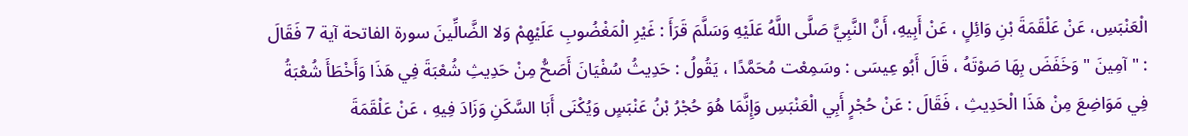الْعَنْبَسِ، عَنْ عَلْقَمَةَ بْنِ وَائِلٍ ، عَنْ أَبِيهِ، أَنَّ النَّبِيَّ صَلَّى اللَّهُ عَلَيْهِ وَسَلَّمَ قَرَأَ : غَيْرِ الْمَغْضُوبِ عَلَيْهِمْ وَلا الضَّالِّينَ سورة الفاتحة آية 7 فَقَالَ : " آمِينَ " وَخَفَضَ بِهَا صَوْتَهُ ، قَالَ أَبُو عِيسَى : وسَمِعْت مُحَمَّدًا ، يَقُولُ : حَدِيثُ سُفْيَانَ أَصَحُّ مِنْ حَدِيثِ شُعْبَةَ فِي هَذَا وَأَخْطَأَ شُعْبَةُ فِي مَوَاضِعَ مِنْ هَذَا الْحَدِيثِ ، فَقَالَ : عَنْ حُجْرٍ أَبِي الْعَنْبَسِ وَإِنَّمَا هُوَ حُجْرُ بْنُ عَنْبَسٍ وَيُكْنَى أَبَا السَّكَنِ وَزَادَ فِيهِ ، عَنْ عَلْقَمَةَ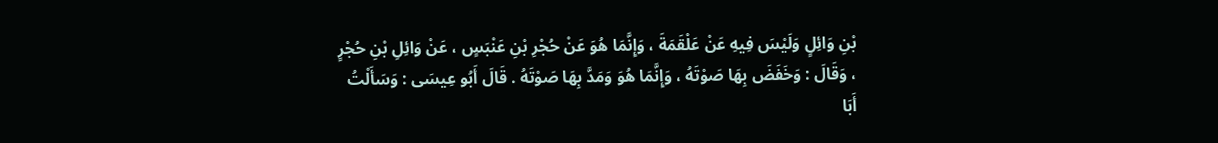بْنِ وَائِلٍ وَلَيْسَ فِيهِ عَنْ عَلْقَمَةَ ، وَإِنَّمَا هُوَ عَنْ حُجْرِ بْنِ عَنْبَسٍ ، عَنْ وَائِلِ بْنِ حُجْرٍ ، وَقَالَ : وَخَفَضَ بِهَا صَوْتَهُ ، وَإِنَّمَا هُوَ وَمَدَّ بِهَا صَوْتَهُ . قَالَ أَبُو عِيسَى : وَسَأَلْتُ أَبَا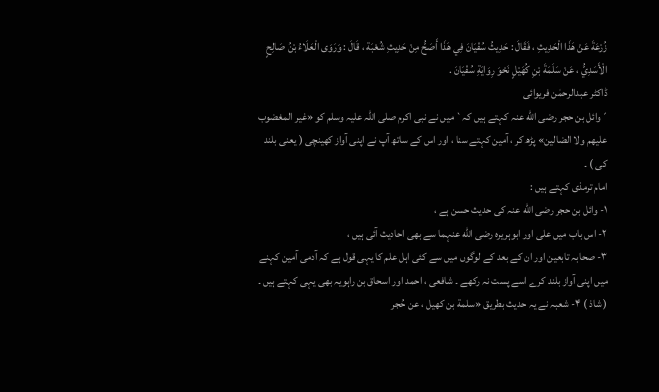زُرْعَةَ عَنْ هَذَا الْحَدِيثِ ، فَقَالَ : حَدِيثُ سُفْيَانَ فِي هَذَا أَصَحُّ مِنْ حَدِيثِ شُعْبَة ، قَالَ : وَرَوَى الْعَلَاءُ بْنُ صَالِحٍ الْأَسَدِيُّ ، عَنْ سَلَمَةَ بْنِ كُهَيْلٍ نَحْوَ رِوَايَةِ سُفْيَانَ .
ڈاکٹر عبدالرحمٰن فریوائی
´وائل بن حجر رضی الله عنہ کہتے ہیں کہ` میں نے نبی اکرم صلی اللہ علیہ وسلم کو «غير المغضوب عليهم ولا الضالين» پڑھ کر ، آمین کہتے سنا ، اور اس کے ساتھ آپ نے اپنی آواز کھینچی ( یعنی بلند کی ) ۔
امام ترمذی کہتے ہیں :
۱- وائل بن حجر رضی الله عنہ کی حدیث حسن ہے ،
۲- اس باب میں علی اور ابوہریرہ رضی الله عنہما سے بھی احادیث آئی ہیں ،
۳- صحابہ تابعین اور ان کے بعد کے لوگوں میں سے کئی اہل علم کا یہی قول ہے کہ آدمی آمین کہنے میں اپنی آواز بلند کرے اسے پست نہ رکھے ۔ شافعی ، احمد اور اسحاق بن راہویہ بھی یہی کہتے ہیں ۔
( شاذ ) ۴- شعبہ نے یہ حدیث بطریق «سلمة بن كهيل ، عن حُجر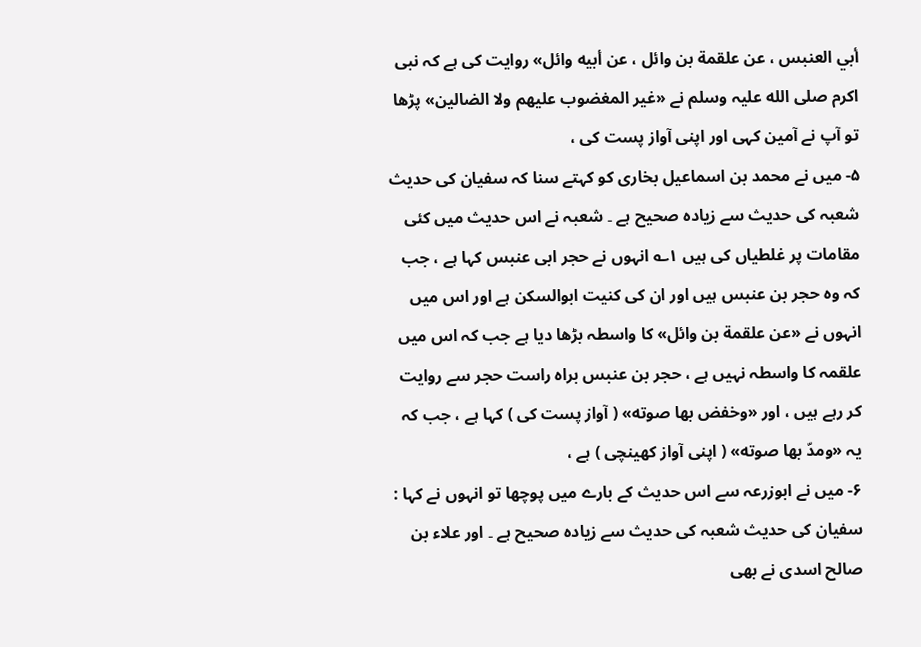أبي العنبس ، عن علقمة بن وائل ، عن أبيه وائل» روایت کی ہے کہ نبی اکرم صلی الله علیہ وسلم نے «غير المغضوب عليهم ولا الضالين» پڑھا تو آپ نے آمین کہی اور اپنی آواز پست کی ،
۵- میں نے محمد بن اسماعیل بخاری کو کہتے سنا کہ سفیان کی حدیث شعبہ کی حدیث سے زیادہ صحیح ہے ۔ شعبہ نے اس حدیث میں کئی مقامات پر غلطیاں کی ہیں ۱؎ انہوں نے حجر ابی عنبس کہا ہے ، جب کہ وہ حجر بن عنبس ہیں اور ان کی کنیت ابوالسکن ہے اور اس میں انہوں نے «عن علقمة بن وائل» کا واسطہ بڑھا دیا ہے جب کہ اس میں علقمہ کا واسطہ نہیں ہے ، حجر بن عنبس براہ راست حجر سے روایت کر رہے ہیں ، اور «وخفض بها صوته» ( آواز پست کی ) کہا ہے ، جب کہ یہ «ومدّ بها صوته» ( اپنی آواز کھینچی ) ہے ،
۶- میں نے ابوزرعہ سے اس حدیث کے بارے میں پوچھا تو انہوں نے کہا : سفیان کی حدیث شعبہ کی حدیث سے زیادہ صحیح ہے ۔ اور علاء بن صالح اسدی نے بھی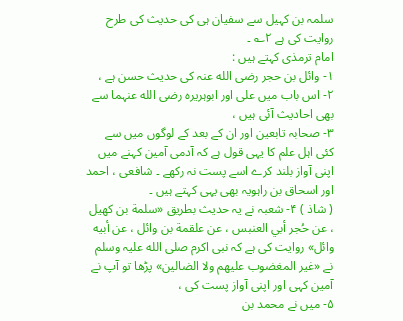سلمہ بن کہیل سے سفیان ہی کی حدیث کی طرح روایت کی ہے ۲؎ ۔
امام ترمذی کہتے ہیں :
۱- وائل بن حجر رضی الله عنہ کی حدیث حسن ہے ،
۲- اس باب میں علی اور ابوہریرہ رضی الله عنہما سے بھی احادیث آئی ہیں ،
۳- صحابہ تابعین اور ان کے بعد کے لوگوں میں سے کئی اہل علم کا یہی قول ہے کہ آدمی آمین کہنے میں اپنی آواز بلند کرے اسے پست نہ رکھے ۔ شافعی ، احمد اور اسحاق بن راہویہ بھی یہی کہتے ہیں ۔
( شاذ ) ۴- شعبہ نے یہ حدیث بطریق «سلمة بن كهيل ، عن حُجر أبي العنبس ، عن علقمة بن وائل ، عن أبيه وائل» روایت کی ہے کہ نبی اکرم صلی الله علیہ وسلم نے «غير المغضوب عليهم ولا الضالين» پڑھا تو آپ نے آمین کہی اور اپنی آواز پست کی ،
۵- میں نے محمد بن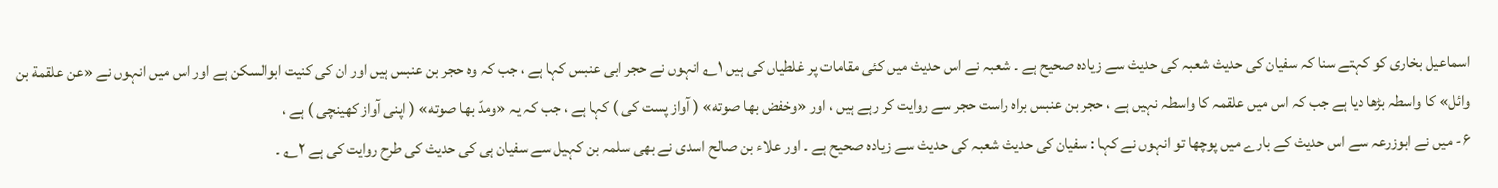اسماعیل بخاری کو کہتے سنا کہ سفیان کی حدیث شعبہ کی حدیث سے زیادہ صحیح ہے ۔ شعبہ نے اس حدیث میں کئی مقامات پر غلطیاں کی ہیں ۱؎ انہوں نے حجر ابی عنبس کہا ہے ، جب کہ وہ حجر بن عنبس ہیں اور ان کی کنیت ابوالسکن ہے اور اس میں انہوں نے «عن علقمة بن وائل» کا واسطہ بڑھا دیا ہے جب کہ اس میں علقمہ کا واسطہ نہیں ہے ، حجر بن عنبس براہ راست حجر سے روایت کر رہے ہیں ، اور «وخفض بها صوته» ( آواز پست کی ) کہا ہے ، جب کہ یہ «ومدّ بها صوته» ( اپنی آواز کھینچی ) ہے ،
۶- میں نے ابوزرعہ سے اس حدیث کے بارے میں پوچھا تو انہوں نے کہا : سفیان کی حدیث شعبہ کی حدیث سے زیادہ صحیح ہے ۔ اور علاء بن صالح اسدی نے بھی سلمہ بن کہیل سے سفیان ہی کی حدیث کی طرح روایت کی ہے ۲؎ ۔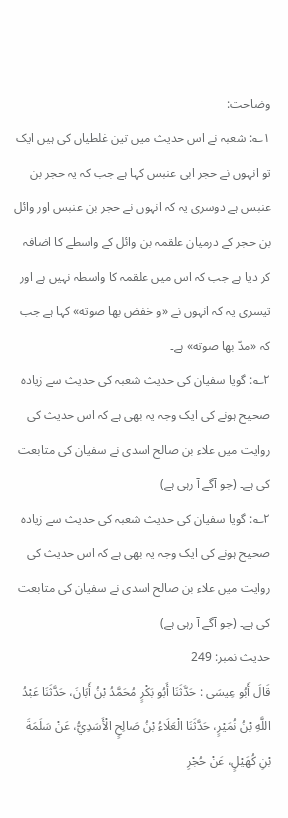وضاحت:
۱؎: شعبہ نے اس حدیث میں تین غلطیاں کی ہیں ایک تو انہوں نے حجر ابی عنبس کہا ہے جب کہ یہ حجر بن عنبس ہے دوسری یہ کہ انہوں نے حجر بن عنبس اور وائل بن حجر کے درمیان علقمہ بن وائل کے واسطے کا اضافہ کر دیا ہے جب کہ اس میں علقمہ کا واسطہ نہیں ہے اور تیسری یہ کہ انہوں نے «و خفض بها صوته» کہا ہے جب کہ «مدّ بها صوته» ہے۔
۲؎: گویا سفیان کی حدیث شعبہ کی حدیث سے زیادہ صحیح ہونے کی ایک وجہ یہ بھی ہے کہ اس حدیث کی روایت میں علاء بن صالح اسدی نے سفیان کی متابعت کی ہے۔ (جو آگے آ رہی ہے)
۲؎: گویا سفیان کی حدیث شعبہ کی حدیث سے زیادہ صحیح ہونے کی ایک وجہ یہ بھی ہے کہ اس حدیث کی روایت میں علاء بن صالح اسدی نے سفیان کی متابعت کی ہے۔ (جو آگے آ رہی ہے)
حدیث نمبر: 249
قَالَ أَبُو عِيسَى : حَدَّثَنَا أَبُو بَكْرٍ مُحَمَّدُ بْنُ أَبَانَ، حَدَّثَنَا عَبْدُ اللَّهِ بْنُ نُمَيْرٍ، حَدَّثَنَا الْعَلَاءُ بْنُ صَالِحٍ الْأَسَدِيُّ، عَنْ سَلَمَةَ بْنِ كُهَيْلٍ، عَنْ حُجْرِ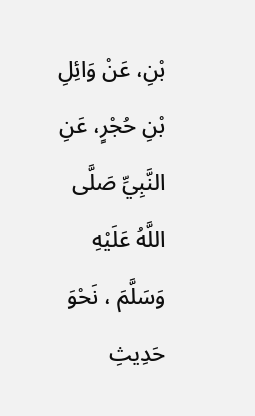بْنِ، عَنْ وَائِلِ بْنِ حُجْرٍ، عَنِ النَّبِيِّ صَلَّى اللَّهُ عَلَيْهِ وَسَلَّمَ ، نَحْوَ حَدِيثِ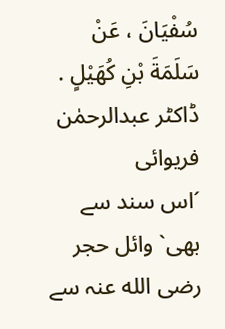سُفْيَانَ ، عَنْ سَلَمَةَ بْنِ كُهَيْلٍ .
ڈاکٹر عبدالرحمٰن فریوائی
´اس سند سے بھی` وائل حجر رضی الله عنہ سے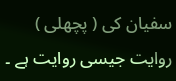سفیان کی ( پچھلی ) روایت جیسی روایت ہے ۔